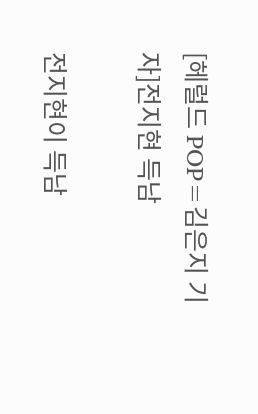[헤럴드 POP=김은지 기자]전지현 득남

전지현이 득남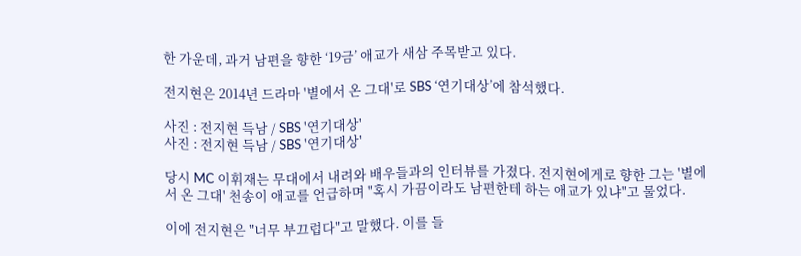한 가운데, 과거 남편을 향한 ‘19금’ 애교가 새삼 주목받고 있다.

전지현은 2014년 드라마 '별에서 온 그대'로 SBS ‘연기대상’에 참석했다.

사진 : 전지현 득남 / SBS '연기대상'
사진 : 전지현 득남 / SBS '연기대상'

당시 MC 이휘재는 무대에서 내려와 배우들과의 인터뷰를 가졌다. 전지현에게로 향한 그는 '별에서 온 그대' 천송이 애교를 언급하며 "혹시 가끔이라도 남편한테 하는 애교가 있냐"고 물었다.

이에 전지현은 "너무 부끄럽다"고 말했다. 이를 들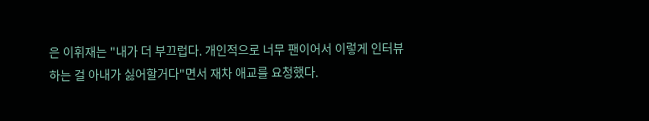은 이휘재는 "내가 더 부끄럽다. 개인적으로 너무 팬이어서 이렇게 인터뷰하는 걸 아내가 싫어할거다"면서 재차 애교를 요청했다.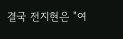결국 전지현은 "여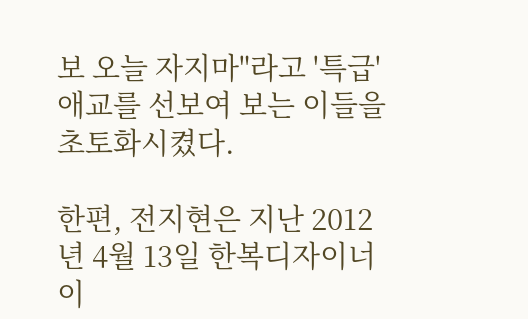보 오늘 자지마"라고 '특급' 애교를 선보여 보는 이들을 초토화시켰다.

한편, 전지현은 지난 2012년 4월 13일 한복디자이너 이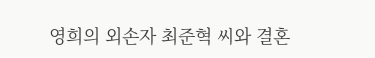영희의 외손자 최준혁 씨와 결혼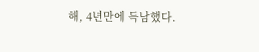해, 4년만에 득남했다.